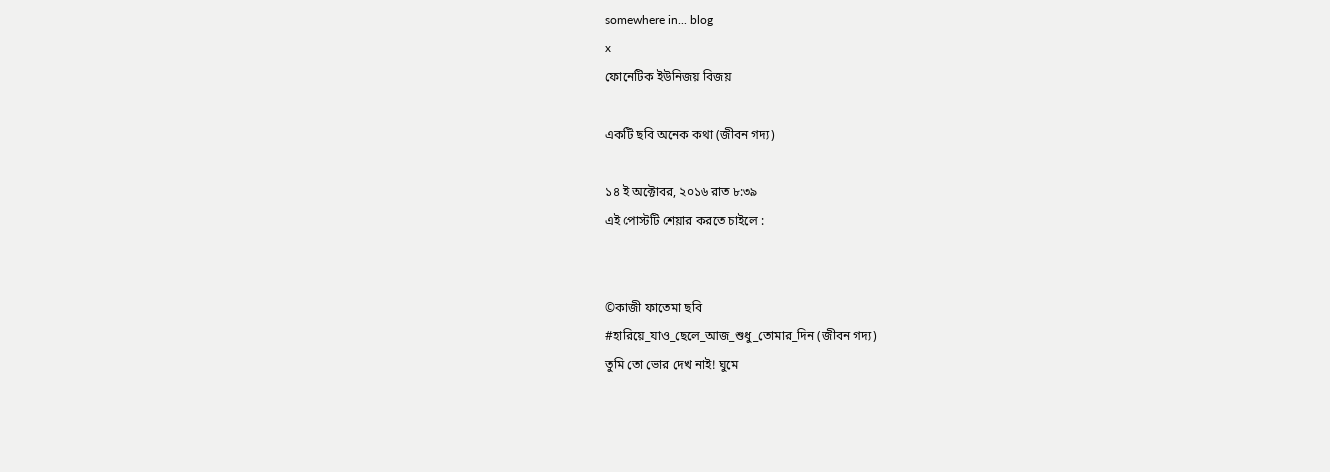somewhere in... blog
x
ফোনেটিক ইউনিজয় বিজয়

একটি ছবি অনেক কথা (জীবন গদ্য)

১৪ ই অক্টোবর, ২০১৬ রাত ৮:৩৯
এই পোস্টটি শেয়ার করতে চাইলে :


©কাজী ফাতেমা ছবি
#হারিয়ে_যাও_ছেলে_আজ_শুধু_তোমার_দিন (জীবন গদ্য)
তুমি তো ভোর দেখ নাই! ঘুমে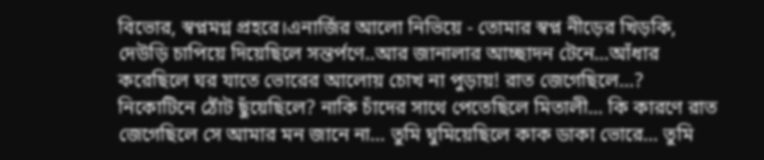বিভোর, স্বপ্নমগ্ন প্রহরে।এনার্জির আলো নিভিয়ে - তোমার স্বপ্ন নীড়ের খিড়কি, দেউড়ি চাপিয়ে দিয়েছিলে সন্তর্পণে..আর জানালার আচ্ছাদন টেনে...আঁধার করেছিলে ঘর যাতে ভোরের আলোয় চোখ না পুড়ায়! রাত জেগেছিলে...? নিকোটিনে ঠোঁট ছুঁয়েছিলে? নাকি চাঁদের সাথে পেতেছিলে মিতালী... কি কারণে রাত জেগেছিলে সে আমার মন জানে না... তুমি ঘুমিয়েছিলে কাক ডাকা ভোরে... তুমি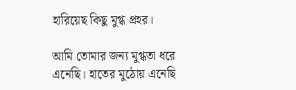হারিয়েছ কিছু মুগ্ধ প্রহর।

আমি তোমার জন্য মুগ্ধতা ধরে এনেছি। হাতের মুঠোয় এনেছি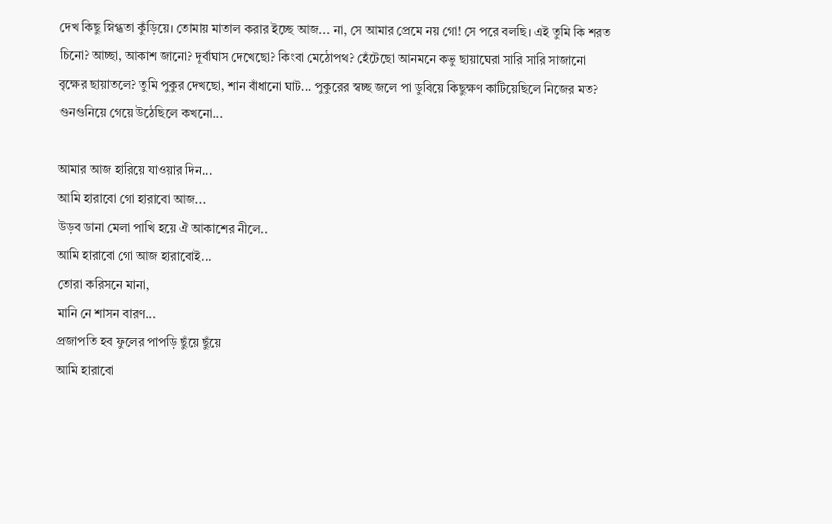দেখ কিছু স্নিগ্ধতা কুঁড়িয়ে। তোমায় মাতাল করার ইচ্ছে আজ... না, সে আমার প্রেমে নয় গো! সে পরে বলছি। এই তুমি কি শরত চিনো? আচ্ছা, আকাশ জানো? দূর্বাঘাস দেখেছো? কিংবা মেঠোপথ? হেঁটেছো আনমনে কভু ছায়াঘেরা সারি সারি সাজানো বৃক্ষের ছায়াতলে? তুমি পুকুর দেখছো, শান বাঁধানো ঘাট... পুকুরের স্বচ্ছ জলে পা ডুবিয়ে কিছুক্ষণ কাটিয়েছিলে নিজের মত? গুনগুনিয়ে গেয়ে উঠেছিলে কখনো...

আমার আজ হারিয়ে যাওয়ার দিন...
আমি হারাবো গো হারাবো আজ...
উড়ব ডানা মেলা পাখি হয়ে ঐ আকাশের নীলে..
আমি হারাবো গো আজ হারাবোই...
তোরা করিসনে মানা,
মানি নে শাসন বারণ...
প্রজাপতি হব ফুলের পাপড়ি ছুঁয়ে ছুঁয়ে
আমি হারাবো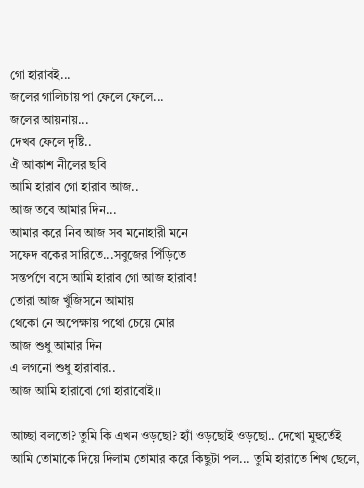গো হারাবই...
জলের গালিচায় পা ফেলে ফেলে...
জলের আয়নায়...
দেখব ফেলে দৃষ্টি..
ঐ আকাশ নীলের ছবি
আমি হারাব গো হারাব আজ..
আজ তবে আমার দিন...
আমার করে নিব আজ সব মনোহারী মনে
সফেদ বকের সারিতে...সবুজের পিঁড়িতে
সন্তর্পণে বসে আমি হারাব গো আজ হারাব!
তোরা আজ খুঁজিসনে আমায়
থেকো নে অপেক্ষায় পথো চেয়ে মোর
আজ শুধু আমার দিন
এ লগনো শুধু হারাবার..
আজ আমি হারাবো গো হারাবোই।।

আচ্ছা বলতো? তুমি কি এখন ওড়ছো? হ্যাঁ ওড়ছোই ওড়ছো.. দেখো মুহুর্তেই আমি তোমাকে দিয়ে দিলাম তোমার করে কিছুটা পল... তুমি হারাতে শিখ ছেলে,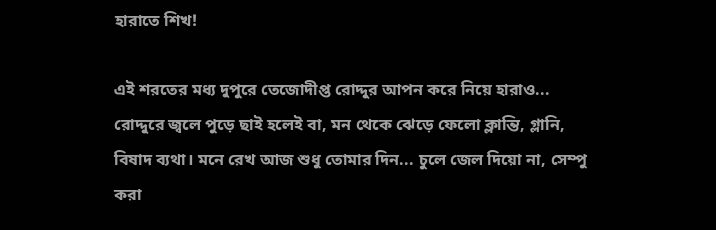হারাতে শিখ!

এই শরতের মধ্য দুপুরে তেজোদীপ্ত রোদ্দুর আপন করে নিয়ে হারাও... রোদ্দুরে জ্বলে পুড়ে ছাই হলেই বা, মন থেকে ঝেড়ে ফেলো ক্লান্তি, গ্লানি, বিষাদ ব্যথা। মনে রেখ আজ শুধু তোমার দিন... চুলে জেল দিয়ো না, সেম্পু করা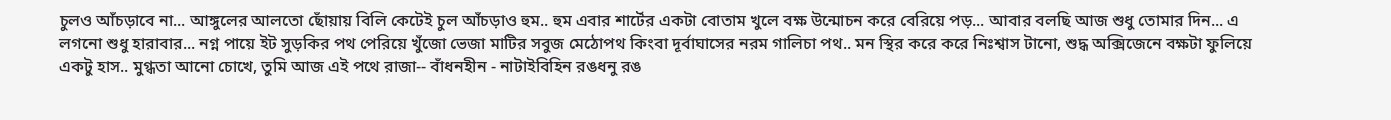চুলও আঁচড়াবে না... আঙ্গুলের আলতো ছোঁয়ায় বিলি কেটেই চুল আঁচড়াও হুম.. হুম এবার শার্টের একটা বোতাম খুলে বক্ষ উন্মোচন করে বেরিয়ে পড়... আবার বলছি আজ শুধু তোমার দিন... এ লগনো শুধু হারাবার... নগ্ন পায়ে ইট সুড়কির পথ পেরিয়ে খুঁজো ভেজা মাটির সবুজ মেঠোপথ কিংবা দূর্বাঘাসের নরম গালিচা পথ.. মন স্থির করে করে নিঃশ্বাস টানো, শুদ্ধ অক্সিজেনে বক্ষটা ফুলিয়ে একটু হাস.. মুগ্ধতা আনো চোখে, তুমি আজ এই পথে রাজা-- বাঁধনহীন - নাটাইবিহিন রঙধনু রঙ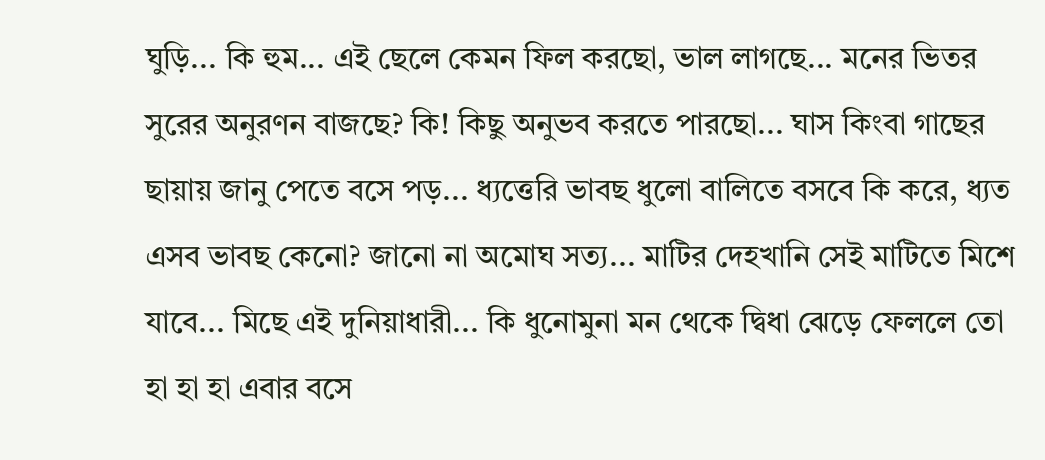ঘুড়ি... কি হুম... এই ছেলে কেমন ফিল করছো, ভাল লাগছে... মনের ভিতর সুরের অনুরণন বাজছে? কি! কিছু অনুভব করতে পারছো... ঘাস কিংবা গাছের ছায়ায় জানু পেতে বসে পড়... ধ্যত্তেরি ভাবছ ধুলো বালিতে বসবে কি করে, ধ্যত এসব ভাবছ কেনো? জানো না অমোঘ সত্য... মাটির দেহখানি সেই মাটিতে মিশে যাবে... মিছে এই দুনিয়াধারী... কি ধুনোমুনা মন থেকে দ্বিধা ঝেড়ে ফেললে তো হা হা হা এবার বসে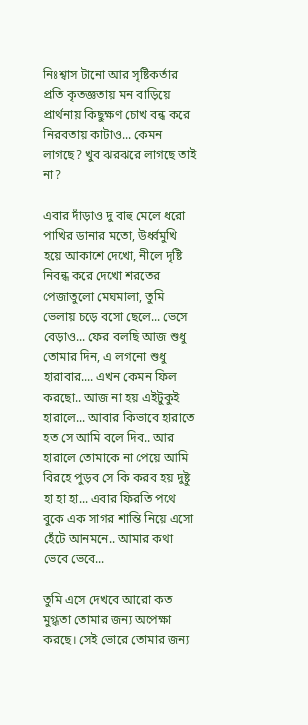নিঃশ্বাস টানো আর সৃষ্টিকর্তার প্রতি কৃতজ্ঞতায় মন বাড়িয়ে প্রার্থনায় কিছুক্ষণ চোখ বন্ধ করে নিরবতায় কাটাও... কেমন লাগছে? খুব ঝরঝরে লাগছে তাই না?

এবার দাঁড়াও দু বাহু মেলে ধরো পাখির ডানার মতো, উর্ধ্বমুখি হয়ে আকাশে দেখো, নীলে দৃষ্টি নিবন্ধ করে দেখো শরতের পেজাতুলো মেঘমালা, তুমি ভেলায় চড়ে বসো ছেলে... ভেসে বেড়াও... ফের বলছি আজ শুধু তোমার দিন, এ লগনো শুধু হারাবার.... এখন কেমন ফিল করছো.. আজ না হয় এইটুকুই হারালে... আবার কিভাবে হারাতে হত সে আমি বলে দিব.. আর হারালে তোমাকে না পেয়ে আমি বিরহে পুড়ব সে কি করব হয় দুষ্টু হা হা হা... এবার ফিরতি পথে বুকে এক সাগর শান্তি নিয়ে এসো হেঁটে আনমনে.. আমার কথা ভেবে ভেবে...

তুমি এসে দেখবে আরো কত মুগ্ধতা তোমার জন্য অপেক্ষা করছে। সেই ভোরে তোমার জন্য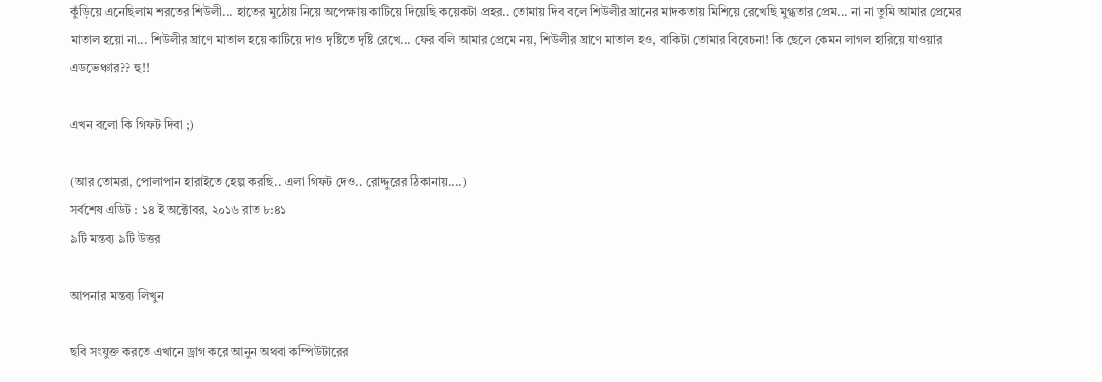কুঁড়িয়ে এনেছিলাম শরতের শিউলী... হাতের মুঠোয় নিয়ে অপেক্ষায় কাটিয়ে দিয়েছি কয়েকটা প্রহর.. তোমায় দিব বলে শিউলীর ঘ্রানের মাদকতায় মিশিয়ে রেখেছি মুগ্ধতার প্রেম... না না তুমি আমার প্রেমের মাতাল হয়ো না... শিউলীর ঘ্রাণে মাতাল হয়ে কাটিয়ে দাও দৃষ্টিতে দৃষ্টি রেখে... ফের বলি আমার প্রেমে নয়, শিউলীর ঘ্রাণে মাতাল হও, বাকিটা তোমার বিবেচনা! কি ছেলে কেমন লাগল হারিয়ে যাওয়ার এডভেঞ্চার?? হু!!

এখন বলো কি গিফট দিবা ;)

(আর তোমরা, পোলাপান হারাইতে হেল্প করছি.. এলা গিফট দেও.. রোদ্দুরের ঠিকানায়....)
সর্বশেষ এডিট : ১৪ ই অক্টোবর, ২০১৬ রাত ৮:৪১
৯টি মন্তব্য ৯টি উত্তর

আপনার মন্তব্য লিখুন

ছবি সংযুক্ত করতে এখানে ড্রাগ করে আনুন অথবা কম্পিউটারের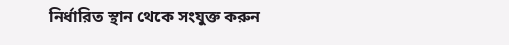নির্ধারিত স্থান থেকে সংযুক্ত করুন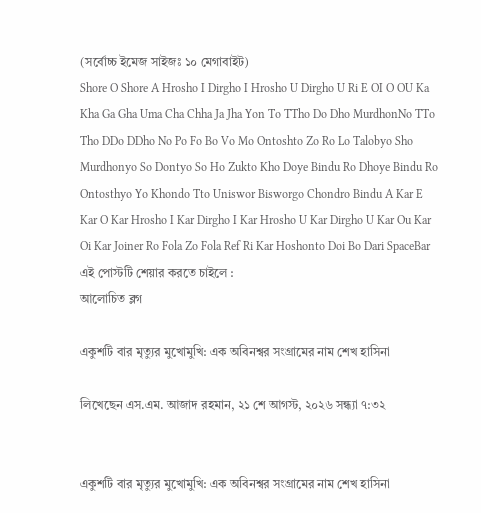(সর্বোচ্চ ইমেজ সাইজঃ ১০ মেগাবাইট)
Shore O Shore A Hrosho I Dirgho I Hrosho U Dirgho U Ri E OI O OU Ka Kha Ga Gha Uma Cha Chha Ja Jha Yon To TTho Do Dho MurdhonNo TTo Tho DDo DDho No Po Fo Bo Vo Mo Ontoshto Zo Ro Lo Talobyo Sho Murdhonyo So Dontyo So Ho Zukto Kho Doye Bindu Ro Dhoye Bindu Ro Ontosthyo Yo Khondo Tto Uniswor Bisworgo Chondro Bindu A Kar E Kar O Kar Hrosho I Kar Dirgho I Kar Hrosho U Kar Dirgho U Kar Ou Kar Oi Kar Joiner Ro Fola Zo Fola Ref Ri Kar Hoshonto Doi Bo Dari SpaceBar
এই পোস্টটি শেয়ার করতে চাইলে :
আলোচিত ব্লগ

একুশটি বার মৃত্যুর মুখোমুখি: এক অবিনশ্বর সংগ্রামের নাম শেখ হাসিনা

লিখেছেন এস.এম. আজাদ রহমান, ২১ শে আগস্ট, ২০২৬ সন্ধ্যা ৭:৩২


একুশটি বার মৃত্যুর মুখোমুখি: এক অবিনশ্বর সংগ্রামের নাম শেখ হাসিনা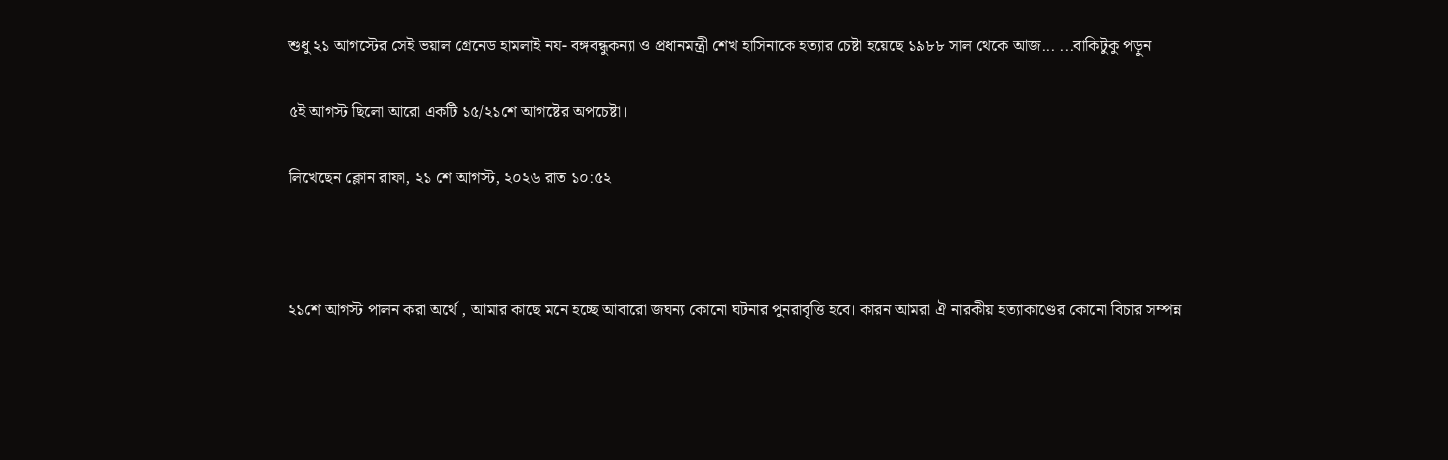শুধু ২১ আগস্টের সেই ভয়াল গ্রেনেড হামলাই নয- বঙ্গবন্ধুকন্যা ও প্রধানমন্ত্রী শেখ হাসিনাকে হত্যার চেষ্টা হয়েছে ১৯৮৮ সাল থেকে আজ... ...বাকিটুকু পড়ুন

৫ই আগস্ট ছিলো আরো একটি ১৫/২১শে আগষ্টের অপচেষ্টা।

লিখেছেন ক্লোন রাফা, ২১ শে আগস্ট, ২০২৬ রাত ১০:৫২



২১শে আগস্ট পালন করা অর্থে , আমার কাছে মনে হচ্ছে আবারো জঘন্য কোনো ঘটনার পুনরাবৃত্তি হবে। কারন আমরা ঐ নারকীয় হত্যাকাণ্ডের কোনো বিচার সম্পন্ন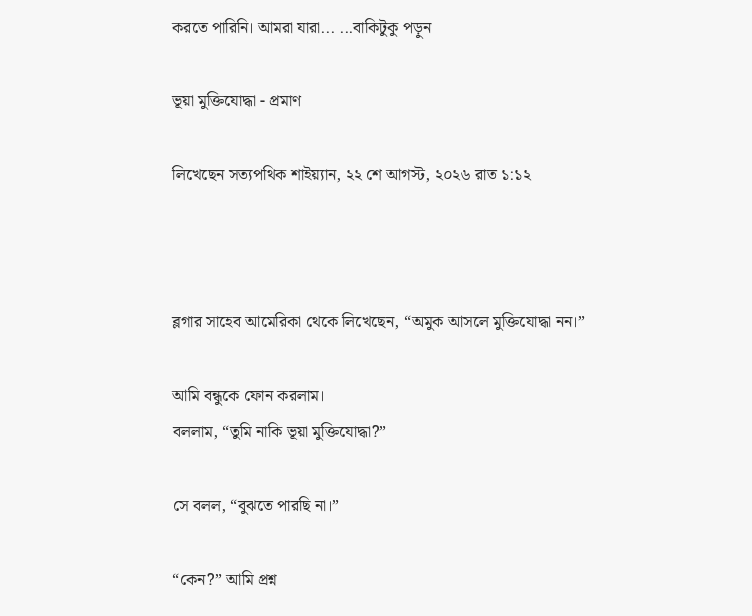করতে পারিনি। আমরা যারা... ...বাকিটুকু পড়ুন

ভূয়া মুক্তিযোদ্ধা - প্রমাণ

লিখেছেন সত্যপথিক শাইয়্যান, ২২ শে আগস্ট, ২০২৬ রাত ১:১২



ব্লগার সাহেব আমেরিকা থেকে লিখেছেন, “অমুক আসলে মুক্তিযোদ্ধা নন।”

আমি বন্ধুকে ফোন করলাম।
বললাম, “তুমি নাকি ভূয়া মুক্তিযোদ্ধা?”

সে বলল, “বুঝতে পারছি না।”

“কেন?” আমি প্রশ্ন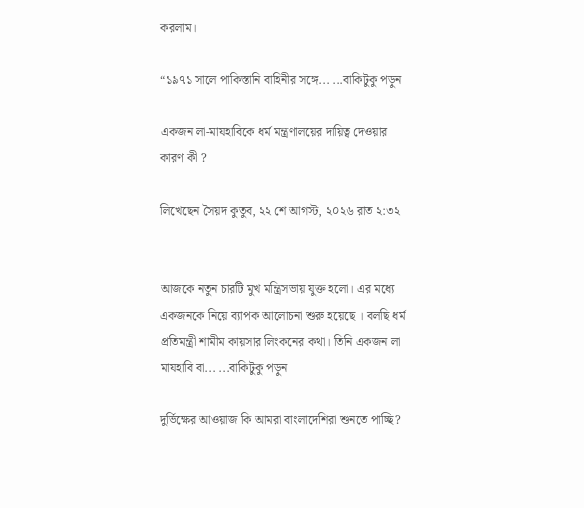করলাম।

“১৯৭১ সালে পাকিস্তানি বাহিনীর সঙ্গে... ...বাকিটুকু পড়ুন

একজন লা-মাযহাবিকে ধর্ম মন্ত্রণালয়ের দায়িত্ব দেওয়ার কারণ কী ?

লিখেছেন সৈয়দ কুতুব, ২২ শে আগস্ট, ২০২৬ রাত ২:৩২


আজকে নতুন চারটি মুখ মন্ত্রিসভায় যুক্ত হলো। এর মধ্যে একজনকে নিয়ে ব্যাপক আলোচনা শুরু হয়েছে । বলছি ধর্ম প্রতিমন্ত্রী শামীম কায়সার লিংকনের কথা। তিনি একজন লা মাযহাবি বা... ...বাকিটুকু পড়ুন

দুর্ভিক্ষের আওয়াজ কি আমরা বাংলাদেশিরা শুনতে পাচ্ছি?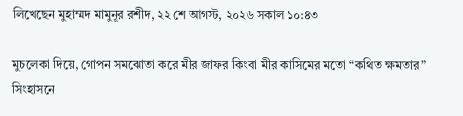লিখেছেন মুহাম্মদ মামুনূর রশীদ, ২২ শে আগস্ট, ২০২৬ সকাল ১০:৪৩

মুচলেকা দিয়ে, গোপন সমঝোতা করে মীর জাফর কিংবা মীর কাসিমের মতো “কথিত ক্ষমতার” সিংহাসনে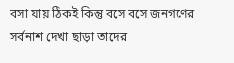বসা যায় ঠিকই কিন্তু বসে বসে জনগণের সর্বনাশ দেখা ছাড়া তাদের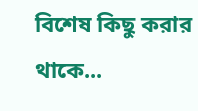বিশেষ কিছু করার থাকে...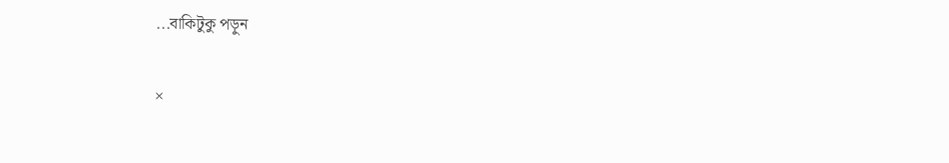...বাকিটুকু পড়ুন

×